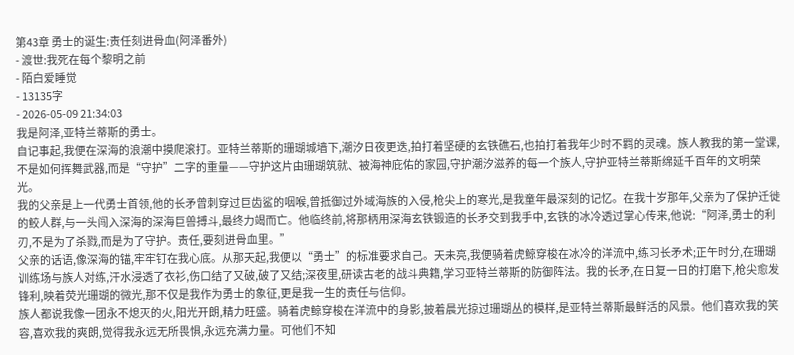第43章 勇士的诞生:责任刻进骨血(阿泽番外)
- 渡世:我死在每个黎明之前
- 陌白爱睡觉
- 13135字
- 2026-05-09 21:34:03
我是阿泽,亚特兰蒂斯的勇士。
自记事起,我便在深海的浪潮中摸爬滚打。亚特兰蒂斯的珊瑚城墙下,潮汐日夜更迭,拍打着坚硬的玄铁礁石,也拍打着我年少时不羁的灵魂。族人教我的第一堂课,不是如何挥舞武器,而是“守护”二字的重量——守护这片由珊瑚筑就、被海神庇佑的家园,守护潮汐滋养的每一个族人,守护亚特兰蒂斯绵延千百年的文明荣光。
我的父亲是上一代勇士首领,他的长矛曾刺穿过巨齿鲨的咽喉,曾抵御过外域海族的入侵,枪尖上的寒光,是我童年最深刻的记忆。在我十岁那年,父亲为了保护迁徙的鲛人群,与一头闯入深海的深海巨兽搏斗,最终力竭而亡。他临终前,将那柄用深海玄铁锻造的长矛交到我手中,玄铁的冰冷透过掌心传来,他说:“阿泽,勇士的利刃,不是为了杀戮,而是为了守护。责任,要刻进骨血里。”
父亲的话语,像深海的锚,牢牢钉在我心底。从那天起,我便以“勇士”的标准要求自己。天未亮,我便骑着虎鲸穿梭在冰冷的洋流中,练习长矛术;正午时分,在珊瑚训练场与族人对练,汗水浸透了衣衫,伤口结了又破,破了又结;深夜里,研读古老的战斗典籍,学习亚特兰蒂斯的防御阵法。我的长矛,在日复一日的打磨下,枪尖愈发锋利,映着荧光珊瑚的微光,那不仅是我作为勇士的象征,更是我一生的责任与信仰。
族人都说我像一团永不熄灭的火,阳光开朗,精力旺盛。骑着虎鲸穿梭在洋流中的身影,披着晨光掠过珊瑚丛的模样,是亚特兰蒂斯最鲜活的风景。他们喜欢我的笑容,喜欢我的爽朗,觉得我永远无所畏惧,永远充满力量。可他们不知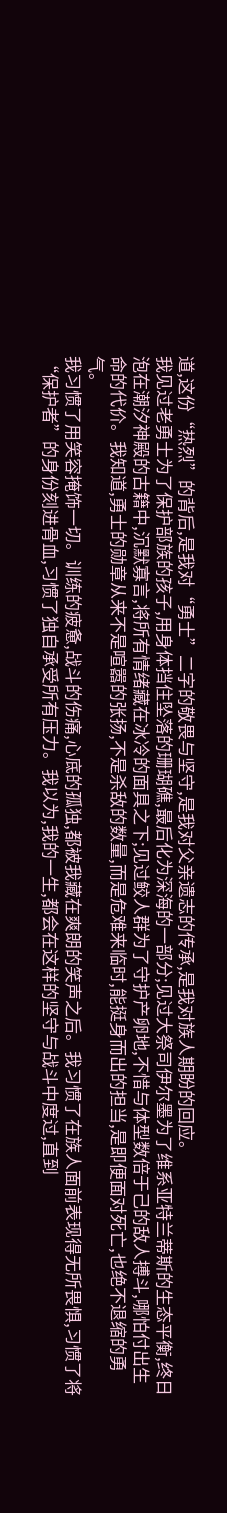道,这份“热烈”的背后,是我对“勇士”二字的敬畏与坚守,是我对父亲遗志的传承,是我对族人期盼的回应。
我见过老勇士为了保护部族的孩子,用身体挡住坠落的珊瑚礁,最后化为深海的一部分;见过大祭司伊尔墨为了维系亚特兰蒂斯的生态平衡,终日泡在潮汐神殿的古籍中,沉默寡言,将所有情绪藏在冰冷的面具之下;见过鲛人群为了守护产卵地,不惜与体型数倍于己的敌人搏斗,哪怕付出生命的代价。我知道,勇士的勋章从来不是喧嚣的张扬,不是杀敌的数量,而是危难来临时,能挺身而出的担当,是即便面对死亡,也绝不退缩的勇气。
我习惯了用笑容掩饰一切。训练的疲惫,战斗的伤痛,心底的孤独,都被我藏在爽朗的笑声之后。我习惯了在族人面前表现得无所畏惧,习惯了将“保护者”的身份刻进骨血,习惯了独自承受所有压力。我以为,我的一生,都会在这样的坚守与战斗中度过,直到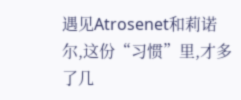遇见Atrosenet和莉诺尔,这份“习惯”里,才多了几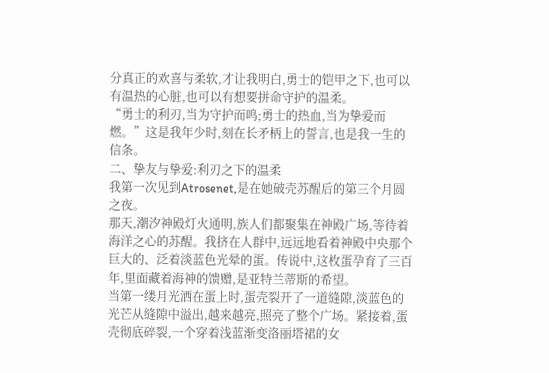分真正的欢喜与柔软,才让我明白,勇士的铠甲之下,也可以有温热的心脏,也可以有想要拼命守护的温柔。
“勇士的利刃,当为守护而鸣;勇士的热血,当为挚爱而燃。”这是我年少时,刻在长矛柄上的誓言,也是我一生的信条。
二、挚友与挚爱:利刃之下的温柔
我第一次见到Atrosenet,是在她破壳苏醒后的第三个月圆之夜。
那天,潮汐神殿灯火通明,族人们都聚集在神殿广场,等待着海洋之心的苏醒。我挤在人群中,远远地看着神殿中央那个巨大的、泛着淡蓝色光晕的蛋。传说中,这枚蛋孕育了三百年,里面藏着海神的馈赠,是亚特兰蒂斯的希望。
当第一缕月光洒在蛋上时,蛋壳裂开了一道缝隙,淡蓝色的光芒从缝隙中溢出,越来越亮,照亮了整个广场。紧接着,蛋壳彻底碎裂,一个穿着浅蓝渐变洛丽塔裙的女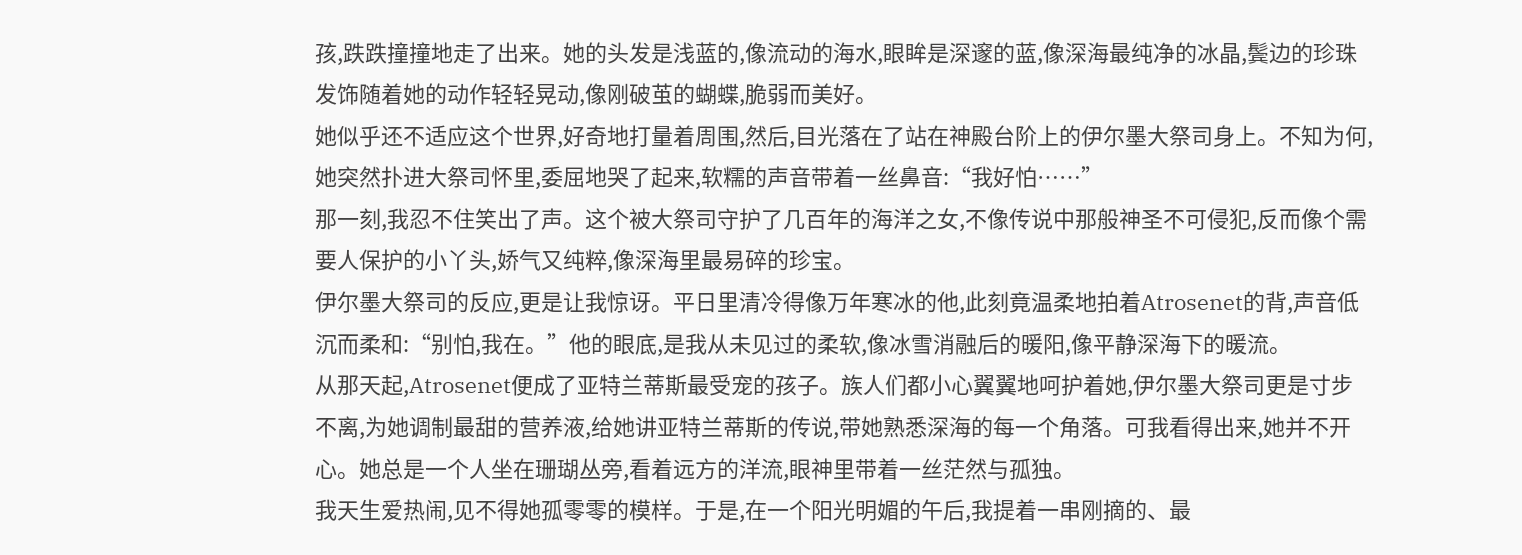孩,跌跌撞撞地走了出来。她的头发是浅蓝的,像流动的海水,眼眸是深邃的蓝,像深海最纯净的冰晶,鬓边的珍珠发饰随着她的动作轻轻晃动,像刚破茧的蝴蝶,脆弱而美好。
她似乎还不适应这个世界,好奇地打量着周围,然后,目光落在了站在神殿台阶上的伊尔墨大祭司身上。不知为何,她突然扑进大祭司怀里,委屈地哭了起来,软糯的声音带着一丝鼻音:“我好怕……”
那一刻,我忍不住笑出了声。这个被大祭司守护了几百年的海洋之女,不像传说中那般神圣不可侵犯,反而像个需要人保护的小丫头,娇气又纯粹,像深海里最易碎的珍宝。
伊尔墨大祭司的反应,更是让我惊讶。平日里清冷得像万年寒冰的他,此刻竟温柔地拍着Atrosenet的背,声音低沉而柔和:“别怕,我在。”他的眼底,是我从未见过的柔软,像冰雪消融后的暖阳,像平静深海下的暖流。
从那天起,Atrosenet便成了亚特兰蒂斯最受宠的孩子。族人们都小心翼翼地呵护着她,伊尔墨大祭司更是寸步不离,为她调制最甜的营养液,给她讲亚特兰蒂斯的传说,带她熟悉深海的每一个角落。可我看得出来,她并不开心。她总是一个人坐在珊瑚丛旁,看着远方的洋流,眼神里带着一丝茫然与孤独。
我天生爱热闹,见不得她孤零零的模样。于是,在一个阳光明媚的午后,我提着一串刚摘的、最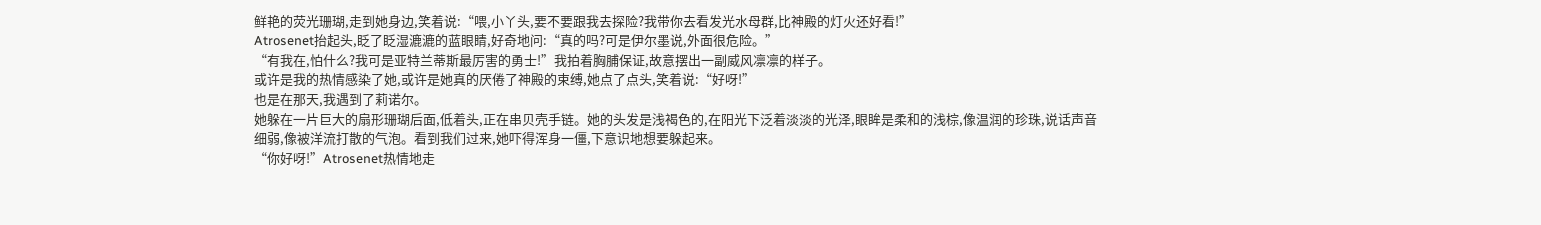鲜艳的荧光珊瑚,走到她身边,笑着说:“喂,小丫头,要不要跟我去探险?我带你去看发光水母群,比神殿的灯火还好看!”
Atrosenet抬起头,眨了眨湿漉漉的蓝眼睛,好奇地问:“真的吗?可是伊尔墨说,外面很危险。”
“有我在,怕什么?我可是亚特兰蒂斯最厉害的勇士!”我拍着胸脯保证,故意摆出一副威风凛凛的样子。
或许是我的热情感染了她,或许是她真的厌倦了神殿的束缚,她点了点头,笑着说:“好呀!”
也是在那天,我遇到了莉诺尔。
她躲在一片巨大的扇形珊瑚后面,低着头,正在串贝壳手链。她的头发是浅褐色的,在阳光下泛着淡淡的光泽,眼眸是柔和的浅棕,像温润的珍珠,说话声音细弱,像被洋流打散的气泡。看到我们过来,她吓得浑身一僵,下意识地想要躲起来。
“你好呀!”Atrosenet热情地走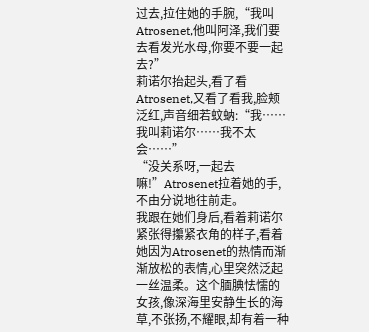过去,拉住她的手腕,“我叫Atrosenet,他叫阿泽,我们要去看发光水母,你要不要一起去?”
莉诺尔抬起头,看了看Atrosenet,又看了看我,脸颊泛红,声音细若蚊蚋:“我……我叫莉诺尔……我不太会……”
“没关系呀,一起去嘛!”Atrosenet拉着她的手,不由分说地往前走。
我跟在她们身后,看着莉诺尔紧张得攥紧衣角的样子,看着她因为Atrosenet的热情而渐渐放松的表情,心里突然泛起一丝温柔。这个腼腆怯懦的女孩,像深海里安静生长的海草,不张扬,不耀眼,却有着一种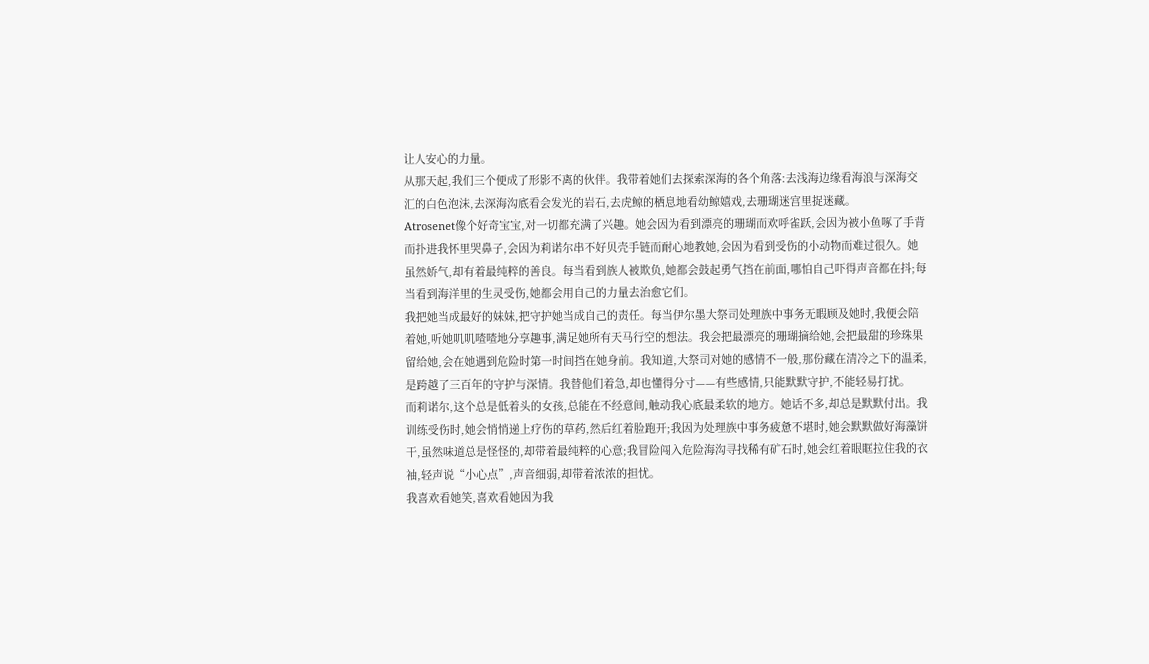让人安心的力量。
从那天起,我们三个便成了形影不离的伙伴。我带着她们去探索深海的各个角落:去浅海边缘看海浪与深海交汇的白色泡沫,去深海沟底看会发光的岩石,去虎鲸的栖息地看幼鲸嬉戏,去珊瑚迷宫里捉迷藏。
Atrosenet像个好奇宝宝,对一切都充满了兴趣。她会因为看到漂亮的珊瑚而欢呼雀跃,会因为被小鱼啄了手背而扑进我怀里哭鼻子,会因为莉诺尔串不好贝壳手链而耐心地教她,会因为看到受伤的小动物而难过很久。她虽然娇气,却有着最纯粹的善良。每当看到族人被欺负,她都会鼓起勇气挡在前面,哪怕自己吓得声音都在抖;每当看到海洋里的生灵受伤,她都会用自己的力量去治愈它们。
我把她当成最好的妹妹,把守护她当成自己的责任。每当伊尔墨大祭司处理族中事务无暇顾及她时,我便会陪着她,听她叽叽喳喳地分享趣事,满足她所有天马行空的想法。我会把最漂亮的珊瑚摘给她,会把最甜的珍珠果留给她,会在她遇到危险时第一时间挡在她身前。我知道,大祭司对她的感情不一般,那份藏在清冷之下的温柔,是跨越了三百年的守护与深情。我替他们着急,却也懂得分寸——有些感情,只能默默守护,不能轻易打扰。
而莉诺尔,这个总是低着头的女孩,总能在不经意间,触动我心底最柔软的地方。她话不多,却总是默默付出。我训练受伤时,她会悄悄递上疗伤的草药,然后红着脸跑开;我因为处理族中事务疲惫不堪时,她会默默做好海藻饼干,虽然味道总是怪怪的,却带着最纯粹的心意;我冒险闯入危险海沟寻找稀有矿石时,她会红着眼眶拉住我的衣袖,轻声说“小心点”,声音细弱,却带着浓浓的担忧。
我喜欢看她笑,喜欢看她因为我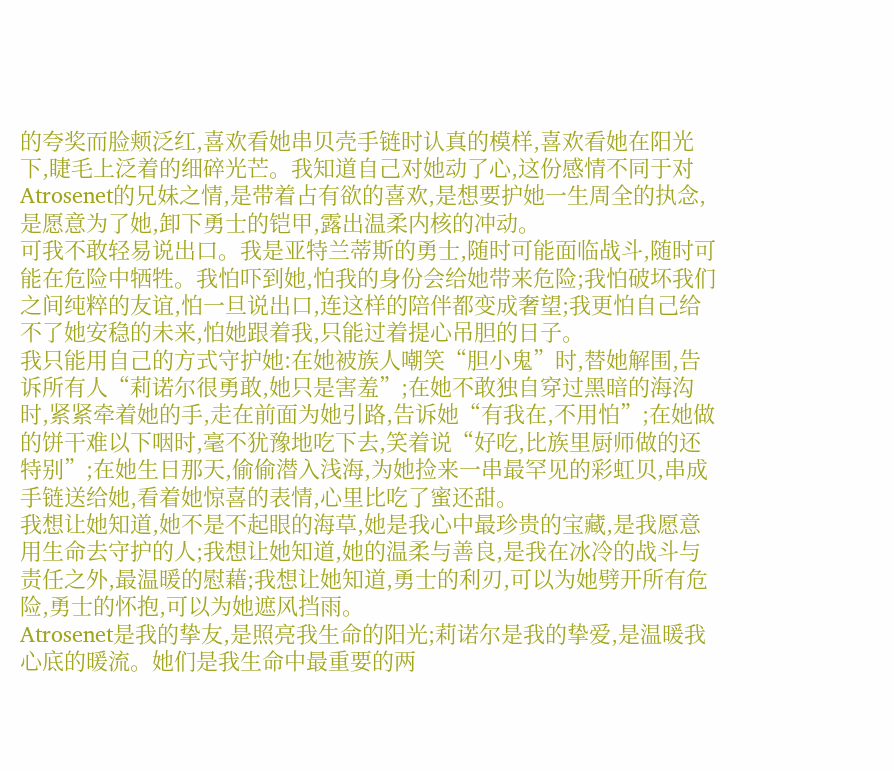的夸奖而脸颊泛红,喜欢看她串贝壳手链时认真的模样,喜欢看她在阳光下,睫毛上泛着的细碎光芒。我知道自己对她动了心,这份感情不同于对Atrosenet的兄妹之情,是带着占有欲的喜欢,是想要护她一生周全的执念,是愿意为了她,卸下勇士的铠甲,露出温柔内核的冲动。
可我不敢轻易说出口。我是亚特兰蒂斯的勇士,随时可能面临战斗,随时可能在危险中牺牲。我怕吓到她,怕我的身份会给她带来危险;我怕破坏我们之间纯粹的友谊,怕一旦说出口,连这样的陪伴都变成奢望;我更怕自己给不了她安稳的未来,怕她跟着我,只能过着提心吊胆的日子。
我只能用自己的方式守护她:在她被族人嘲笑“胆小鬼”时,替她解围,告诉所有人“莉诺尔很勇敢,她只是害羞”;在她不敢独自穿过黑暗的海沟时,紧紧牵着她的手,走在前面为她引路,告诉她“有我在,不用怕”;在她做的饼干难以下咽时,毫不犹豫地吃下去,笑着说“好吃,比族里厨师做的还特别”;在她生日那天,偷偷潜入浅海,为她捡来一串最罕见的彩虹贝,串成手链送给她,看着她惊喜的表情,心里比吃了蜜还甜。
我想让她知道,她不是不起眼的海草,她是我心中最珍贵的宝藏,是我愿意用生命去守护的人;我想让她知道,她的温柔与善良,是我在冰冷的战斗与责任之外,最温暖的慰藉;我想让她知道,勇士的利刃,可以为她劈开所有危险,勇士的怀抱,可以为她遮风挡雨。
Atrosenet是我的挚友,是照亮我生命的阳光;莉诺尔是我的挚爱,是温暖我心底的暖流。她们是我生命中最重要的两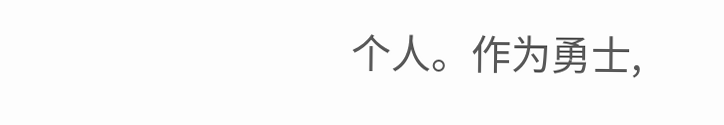个人。作为勇士,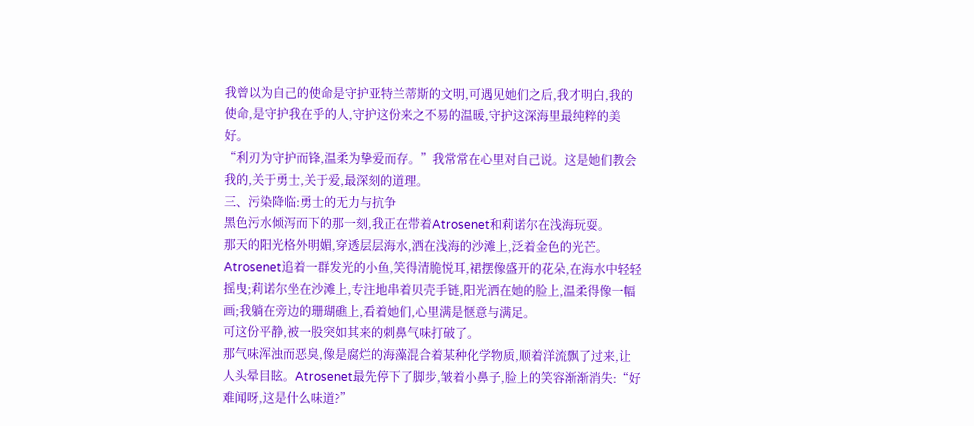我曾以为自己的使命是守护亚特兰蒂斯的文明,可遇见她们之后,我才明白,我的使命,是守护我在乎的人,守护这份来之不易的温暖,守护这深海里最纯粹的美好。
“利刃为守护而锋,温柔为挚爱而存。”我常常在心里对自己说。这是她们教会我的,关于勇士,关于爱,最深刻的道理。
三、污染降临:勇士的无力与抗争
黑色污水倾泻而下的那一刻,我正在带着Atrosenet和莉诺尔在浅海玩耍。
那天的阳光格外明媚,穿透层层海水,洒在浅海的沙滩上,泛着金色的光芒。Atrosenet追着一群发光的小鱼,笑得清脆悦耳,裙摆像盛开的花朵,在海水中轻轻摇曳;莉诺尔坐在沙滩上,专注地串着贝壳手链,阳光洒在她的脸上,温柔得像一幅画;我躺在旁边的珊瑚礁上,看着她们,心里满是惬意与满足。
可这份平静,被一股突如其来的刺鼻气味打破了。
那气味浑浊而恶臭,像是腐烂的海藻混合着某种化学物质,顺着洋流飘了过来,让人头晕目眩。Atrosenet最先停下了脚步,皱着小鼻子,脸上的笑容渐渐消失:“好难闻呀,这是什么味道?”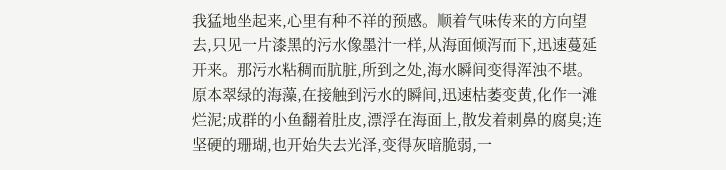我猛地坐起来,心里有种不祥的预感。顺着气味传来的方向望去,只见一片漆黑的污水像墨汁一样,从海面倾泻而下,迅速蔓延开来。那污水粘稠而肮脏,所到之处,海水瞬间变得浑浊不堪。原本翠绿的海藻,在接触到污水的瞬间,迅速枯萎变黄,化作一滩烂泥;成群的小鱼翻着肚皮,漂浮在海面上,散发着刺鼻的腐臭;连坚硬的珊瑚,也开始失去光泽,变得灰暗脆弱,一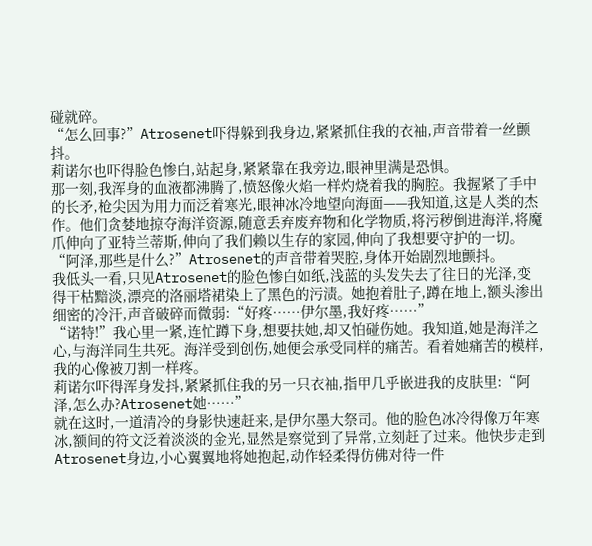碰就碎。
“怎么回事?”Atrosenet吓得躲到我身边,紧紧抓住我的衣袖,声音带着一丝颤抖。
莉诺尔也吓得脸色惨白,站起身,紧紧靠在我旁边,眼神里满是恐惧。
那一刻,我浑身的血液都沸腾了,愤怒像火焰一样灼烧着我的胸腔。我握紧了手中的长矛,枪尖因为用力而泛着寒光,眼神冰冷地望向海面——我知道,这是人类的杰作。他们贪婪地掠夺海洋资源,随意丢弃废弃物和化学物质,将污秽倒进海洋,将魔爪伸向了亚特兰蒂斯,伸向了我们赖以生存的家园,伸向了我想要守护的一切。
“阿泽,那些是什么?”Atrosenet的声音带着哭腔,身体开始剧烈地颤抖。
我低头一看,只见Atrosenet的脸色惨白如纸,浅蓝的头发失去了往日的光泽,变得干枯黯淡,漂亮的洛丽塔裙染上了黑色的污渍。她抱着肚子,蹲在地上,额头渗出细密的冷汗,声音破碎而微弱:“好疼……伊尔墨,我好疼……”
“诺特!”我心里一紧,连忙蹲下身,想要扶她,却又怕碰伤她。我知道,她是海洋之心,与海洋同生共死。海洋受到创伤,她便会承受同样的痛苦。看着她痛苦的模样,我的心像被刀割一样疼。
莉诺尔吓得浑身发抖,紧紧抓住我的另一只衣袖,指甲几乎嵌进我的皮肤里:“阿泽,怎么办?Atrosenet她……”
就在这时,一道清冷的身影快速赶来,是伊尔墨大祭司。他的脸色冰冷得像万年寒冰,额间的符文泛着淡淡的金光,显然是察觉到了异常,立刻赶了过来。他快步走到Atrosenet身边,小心翼翼地将她抱起,动作轻柔得仿佛对待一件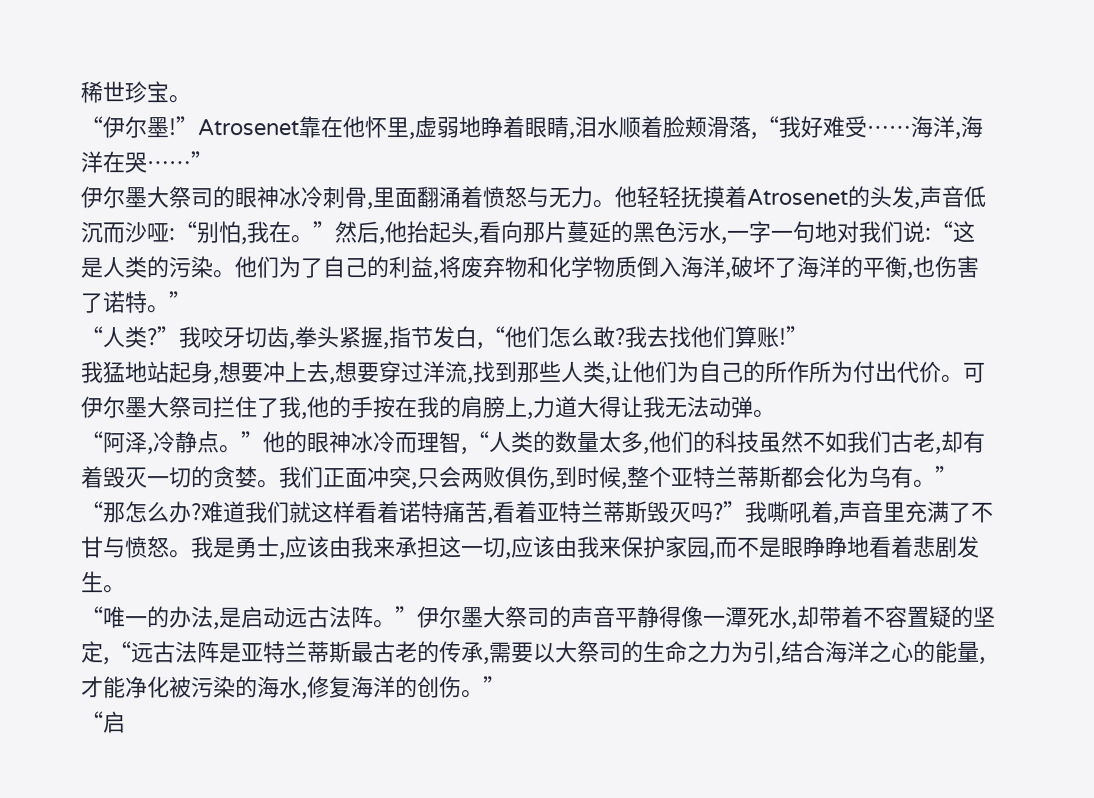稀世珍宝。
“伊尔墨!”Atrosenet靠在他怀里,虚弱地睁着眼睛,泪水顺着脸颊滑落,“我好难受……海洋,海洋在哭……”
伊尔墨大祭司的眼神冰冷刺骨,里面翻涌着愤怒与无力。他轻轻抚摸着Atrosenet的头发,声音低沉而沙哑:“别怕,我在。”然后,他抬起头,看向那片蔓延的黑色污水,一字一句地对我们说:“这是人类的污染。他们为了自己的利益,将废弃物和化学物质倒入海洋,破坏了海洋的平衡,也伤害了诺特。”
“人类?”我咬牙切齿,拳头紧握,指节发白,“他们怎么敢?我去找他们算账!”
我猛地站起身,想要冲上去,想要穿过洋流,找到那些人类,让他们为自己的所作所为付出代价。可伊尔墨大祭司拦住了我,他的手按在我的肩膀上,力道大得让我无法动弹。
“阿泽,冷静点。”他的眼神冰冷而理智,“人类的数量太多,他们的科技虽然不如我们古老,却有着毁灭一切的贪婪。我们正面冲突,只会两败俱伤,到时候,整个亚特兰蒂斯都会化为乌有。”
“那怎么办?难道我们就这样看着诺特痛苦,看着亚特兰蒂斯毁灭吗?”我嘶吼着,声音里充满了不甘与愤怒。我是勇士,应该由我来承担这一切,应该由我来保护家园,而不是眼睁睁地看着悲剧发生。
“唯一的办法,是启动远古法阵。”伊尔墨大祭司的声音平静得像一潭死水,却带着不容置疑的坚定,“远古法阵是亚特兰蒂斯最古老的传承,需要以大祭司的生命之力为引,结合海洋之心的能量,才能净化被污染的海水,修复海洋的创伤。”
“启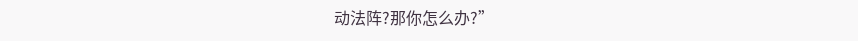动法阵?那你怎么办?”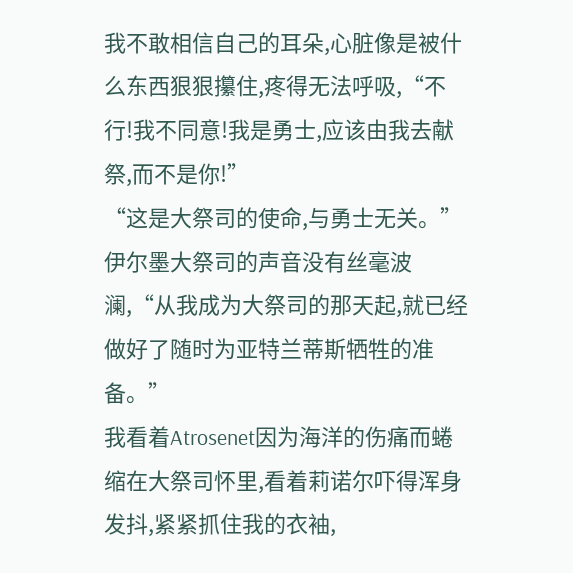我不敢相信自己的耳朵,心脏像是被什么东西狠狠攥住,疼得无法呼吸,“不行!我不同意!我是勇士,应该由我去献祭,而不是你!”
“这是大祭司的使命,与勇士无关。”伊尔墨大祭司的声音没有丝毫波澜,“从我成为大祭司的那天起,就已经做好了随时为亚特兰蒂斯牺牲的准备。”
我看着Atrosenet因为海洋的伤痛而蜷缩在大祭司怀里,看着莉诺尔吓得浑身发抖,紧紧抓住我的衣袖,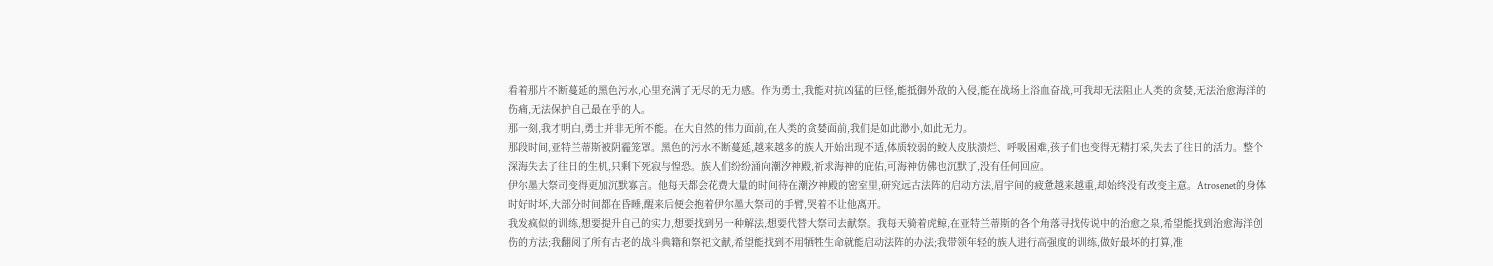看着那片不断蔓延的黑色污水,心里充满了无尽的无力感。作为勇士,我能对抗凶猛的巨怪,能抵御外敌的入侵,能在战场上浴血奋战,可我却无法阻止人类的贪婪,无法治愈海洋的伤痛,无法保护自己最在乎的人。
那一刻,我才明白,勇士并非无所不能。在大自然的伟力面前,在人类的贪婪面前,我们是如此渺小,如此无力。
那段时间,亚特兰蒂斯被阴霾笼罩。黑色的污水不断蔓延,越来越多的族人开始出现不适,体质较弱的鲛人皮肤溃烂、呼吸困难,孩子们也变得无精打采,失去了往日的活力。整个深海失去了往日的生机,只剩下死寂与惶恐。族人们纷纷涌向潮汐神殿,祈求海神的庇佑,可海神仿佛也沉默了,没有任何回应。
伊尔墨大祭司变得更加沉默寡言。他每天都会花费大量的时间待在潮汐神殿的密室里,研究远古法阵的启动方法,眉宇间的疲惫越来越重,却始终没有改变主意。Atrosenet的身体时好时坏,大部分时间都在昏睡,醒来后便会抱着伊尔墨大祭司的手臂,哭着不让他离开。
我发疯似的训练,想要提升自己的实力,想要找到另一种解法,想要代替大祭司去献祭。我每天骑着虎鲸,在亚特兰蒂斯的各个角落寻找传说中的治愈之泉,希望能找到治愈海洋创伤的方法;我翻阅了所有古老的战斗典籍和祭祀文献,希望能找到不用牺牲生命就能启动法阵的办法;我带领年轻的族人进行高强度的训练,做好最坏的打算,准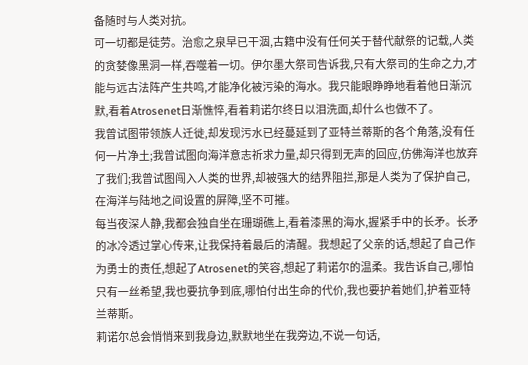备随时与人类对抗。
可一切都是徒劳。治愈之泉早已干涸,古籍中没有任何关于替代献祭的记载,人类的贪婪像黑洞一样,吞噬着一切。伊尔墨大祭司告诉我,只有大祭司的生命之力,才能与远古法阵产生共鸣,才能净化被污染的海水。我只能眼睁睁地看着他日渐沉默,看着Atrosenet日渐憔悴,看着莉诺尔终日以泪洗面,却什么也做不了。
我曾试图带领族人迁徙,却发现污水已经蔓延到了亚特兰蒂斯的各个角落,没有任何一片净土;我曾试图向海洋意志祈求力量,却只得到无声的回应,仿佛海洋也放弃了我们;我曾试图闯入人类的世界,却被强大的结界阻拦,那是人类为了保护自己,在海洋与陆地之间设置的屏障,坚不可摧。
每当夜深人静,我都会独自坐在珊瑚礁上,看着漆黑的海水,握紧手中的长矛。长矛的冰冷透过掌心传来,让我保持着最后的清醒。我想起了父亲的话,想起了自己作为勇士的责任,想起了Atrosenet的笑容,想起了莉诺尔的温柔。我告诉自己,哪怕只有一丝希望,我也要抗争到底,哪怕付出生命的代价,我也要护着她们,护着亚特兰蒂斯。
莉诺尔总会悄悄来到我身边,默默地坐在我旁边,不说一句话,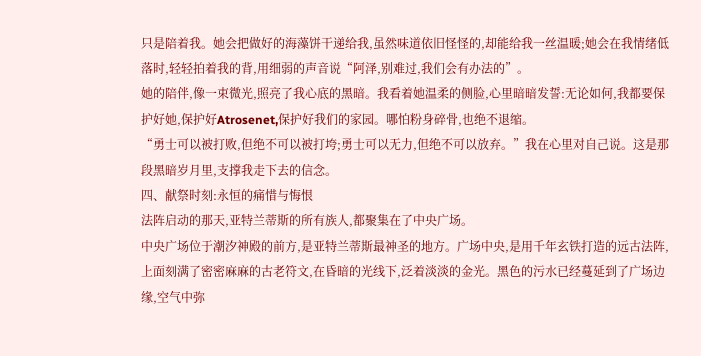只是陪着我。她会把做好的海藻饼干递给我,虽然味道依旧怪怪的,却能给我一丝温暖;她会在我情绪低落时,轻轻拍着我的背,用细弱的声音说“阿泽,别难过,我们会有办法的”。
她的陪伴,像一束微光,照亮了我心底的黑暗。我看着她温柔的侧脸,心里暗暗发誓:无论如何,我都要保护好她,保护好Atrosenet,保护好我们的家园。哪怕粉身碎骨,也绝不退缩。
“勇士可以被打败,但绝不可以被打垮;勇士可以无力,但绝不可以放弃。”我在心里对自己说。这是那段黑暗岁月里,支撑我走下去的信念。
四、献祭时刻:永恒的痛惜与悔恨
法阵启动的那天,亚特兰蒂斯的所有族人,都聚集在了中央广场。
中央广场位于潮汐神殿的前方,是亚特兰蒂斯最神圣的地方。广场中央,是用千年玄铁打造的远古法阵,上面刻满了密密麻麻的古老符文,在昏暗的光线下,泛着淡淡的金光。黑色的污水已经蔓延到了广场边缘,空气中弥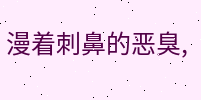漫着刺鼻的恶臭,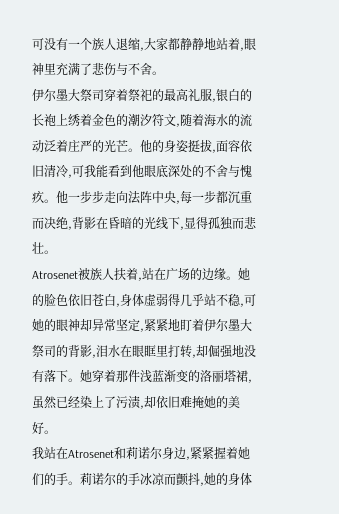可没有一个族人退缩,大家都静静地站着,眼神里充满了悲伤与不舍。
伊尔墨大祭司穿着祭祀的最高礼服,银白的长袍上绣着金色的潮汐符文,随着海水的流动泛着庄严的光芒。他的身姿挺拔,面容依旧清冷,可我能看到他眼底深处的不舍与愧疚。他一步步走向法阵中央,每一步都沉重而决绝,背影在昏暗的光线下,显得孤独而悲壮。
Atrosenet被族人扶着,站在广场的边缘。她的脸色依旧苍白,身体虚弱得几乎站不稳,可她的眼神却异常坚定,紧紧地盯着伊尔墨大祭司的背影,泪水在眼眶里打转,却倔强地没有落下。她穿着那件浅蓝渐变的洛丽塔裙,虽然已经染上了污渍,却依旧难掩她的美好。
我站在Atrosenet和莉诺尔身边,紧紧握着她们的手。莉诺尔的手冰凉而颤抖,她的身体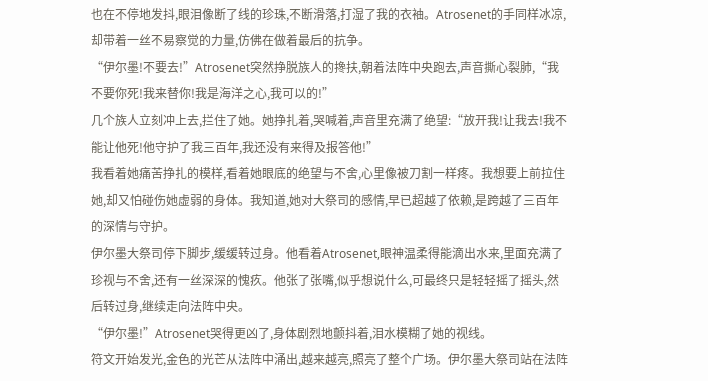也在不停地发抖,眼泪像断了线的珍珠,不断滑落,打湿了我的衣袖。Atrosenet的手同样冰凉,却带着一丝不易察觉的力量,仿佛在做着最后的抗争。
“伊尔墨!不要去!”Atrosenet突然挣脱族人的搀扶,朝着法阵中央跑去,声音撕心裂肺,“我不要你死!我来替你!我是海洋之心,我可以的!”
几个族人立刻冲上去,拦住了她。她挣扎着,哭喊着,声音里充满了绝望:“放开我!让我去!我不能让他死!他守护了我三百年,我还没有来得及报答他!”
我看着她痛苦挣扎的模样,看着她眼底的绝望与不舍,心里像被刀割一样疼。我想要上前拉住她,却又怕碰伤她虚弱的身体。我知道,她对大祭司的感情,早已超越了依赖,是跨越了三百年的深情与守护。
伊尔墨大祭司停下脚步,缓缓转过身。他看着Atrosenet,眼神温柔得能滴出水来,里面充满了珍视与不舍,还有一丝深深的愧疚。他张了张嘴,似乎想说什么,可最终只是轻轻摇了摇头,然后转过身,继续走向法阵中央。
“伊尔墨!”Atrosenet哭得更凶了,身体剧烈地颤抖着,泪水模糊了她的视线。
符文开始发光,金色的光芒从法阵中涌出,越来越亮,照亮了整个广场。伊尔墨大祭司站在法阵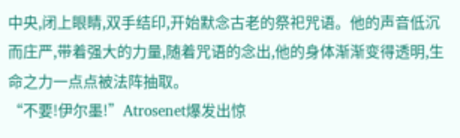中央,闭上眼睛,双手结印,开始默念古老的祭祀咒语。他的声音低沉而庄严,带着强大的力量,随着咒语的念出,他的身体渐渐变得透明,生命之力一点点被法阵抽取。
“不要!伊尔墨!”Atrosenet爆发出惊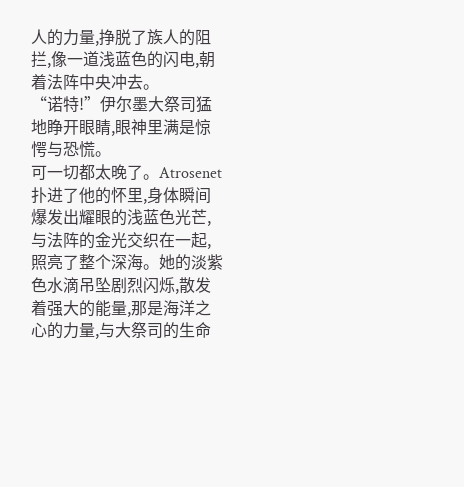人的力量,挣脱了族人的阻拦,像一道浅蓝色的闪电,朝着法阵中央冲去。
“诺特!”伊尔墨大祭司猛地睁开眼睛,眼神里满是惊愕与恐慌。
可一切都太晚了。Atrosenet扑进了他的怀里,身体瞬间爆发出耀眼的浅蓝色光芒,与法阵的金光交织在一起,照亮了整个深海。她的淡紫色水滴吊坠剧烈闪烁,散发着强大的能量,那是海洋之心的力量,与大祭司的生命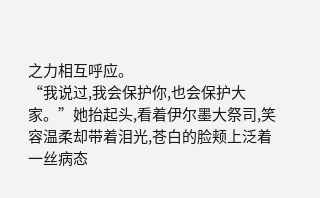之力相互呼应。
“我说过,我会保护你,也会保护大家。”她抬起头,看着伊尔墨大祭司,笑容温柔却带着泪光,苍白的脸颊上泛着一丝病态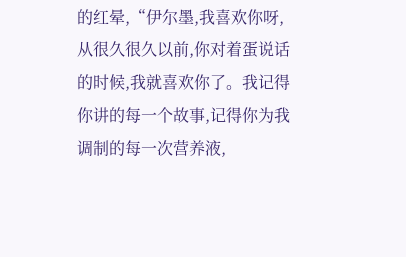的红晕,“伊尔墨,我喜欢你呀,从很久很久以前,你对着蛋说话的时候,我就喜欢你了。我记得你讲的每一个故事,记得你为我调制的每一次营养液,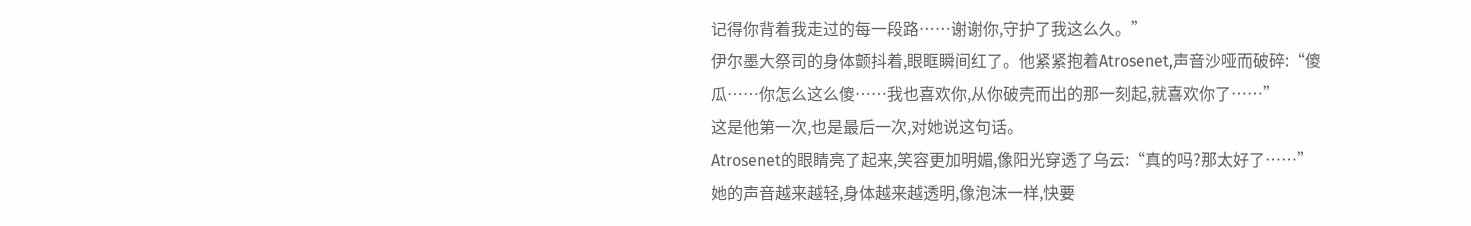记得你背着我走过的每一段路……谢谢你,守护了我这么久。”
伊尔墨大祭司的身体颤抖着,眼眶瞬间红了。他紧紧抱着Atrosenet,声音沙哑而破碎:“傻瓜……你怎么这么傻……我也喜欢你,从你破壳而出的那一刻起,就喜欢你了……”
这是他第一次,也是最后一次,对她说这句话。
Atrosenet的眼睛亮了起来,笑容更加明媚,像阳光穿透了乌云:“真的吗?那太好了……”
她的声音越来越轻,身体越来越透明,像泡沫一样,快要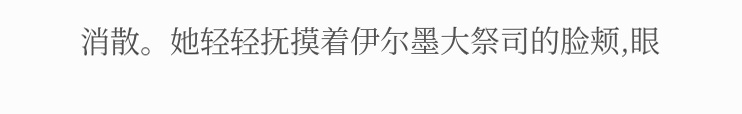消散。她轻轻抚摸着伊尔墨大祭司的脸颊,眼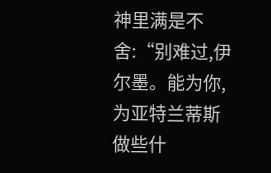神里满是不舍:“别难过,伊尔墨。能为你,为亚特兰蒂斯做些什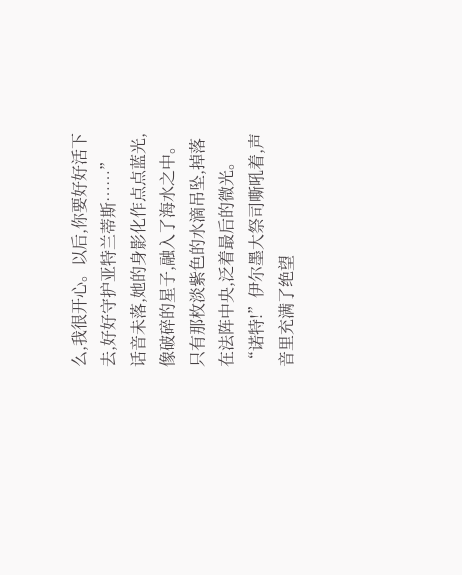么,我很开心。以后,你要好好活下去,好好守护亚特兰蒂斯……”
话音未落,她的身影化作点点蓝光,像破碎的星子,融入了海水之中。只有那枚淡紫色的水滴吊坠,掉落在法阵中央,泛着最后的微光。
“诺特!”伊尔墨大祭司嘶吼着,声音里充满了绝望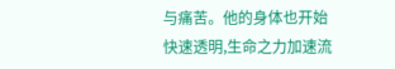与痛苦。他的身体也开始快速透明,生命之力加速流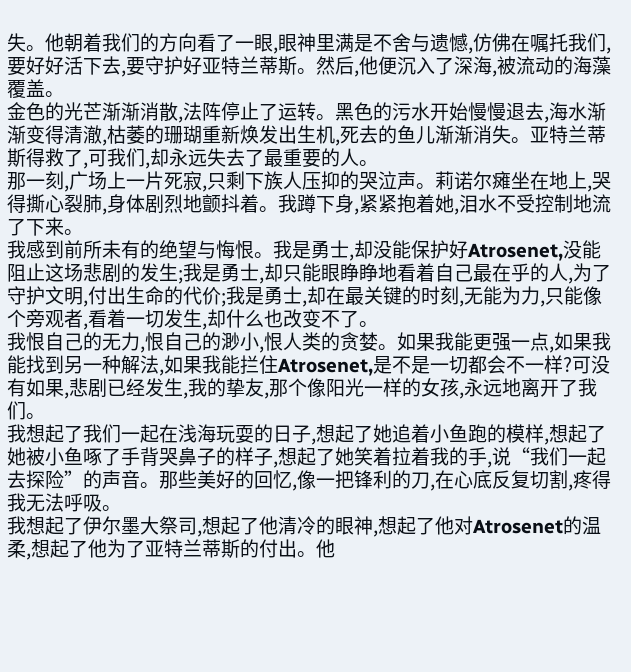失。他朝着我们的方向看了一眼,眼神里满是不舍与遗憾,仿佛在嘱托我们,要好好活下去,要守护好亚特兰蒂斯。然后,他便沉入了深海,被流动的海藻覆盖。
金色的光芒渐渐消散,法阵停止了运转。黑色的污水开始慢慢退去,海水渐渐变得清澈,枯萎的珊瑚重新焕发出生机,死去的鱼儿渐渐消失。亚特兰蒂斯得救了,可我们,却永远失去了最重要的人。
那一刻,广场上一片死寂,只剩下族人压抑的哭泣声。莉诺尔瘫坐在地上,哭得撕心裂肺,身体剧烈地颤抖着。我蹲下身,紧紧抱着她,泪水不受控制地流了下来。
我感到前所未有的绝望与悔恨。我是勇士,却没能保护好Atrosenet,没能阻止这场悲剧的发生;我是勇士,却只能眼睁睁地看着自己最在乎的人,为了守护文明,付出生命的代价;我是勇士,却在最关键的时刻,无能为力,只能像个旁观者,看着一切发生,却什么也改变不了。
我恨自己的无力,恨自己的渺小,恨人类的贪婪。如果我能更强一点,如果我能找到另一种解法,如果我能拦住Atrosenet,是不是一切都会不一样?可没有如果,悲剧已经发生,我的挚友,那个像阳光一样的女孩,永远地离开了我们。
我想起了我们一起在浅海玩耍的日子,想起了她追着小鱼跑的模样,想起了她被小鱼啄了手背哭鼻子的样子,想起了她笑着拉着我的手,说“我们一起去探险”的声音。那些美好的回忆,像一把锋利的刀,在心底反复切割,疼得我无法呼吸。
我想起了伊尔墨大祭司,想起了他清冷的眼神,想起了他对Atrosenet的温柔,想起了他为了亚特兰蒂斯的付出。他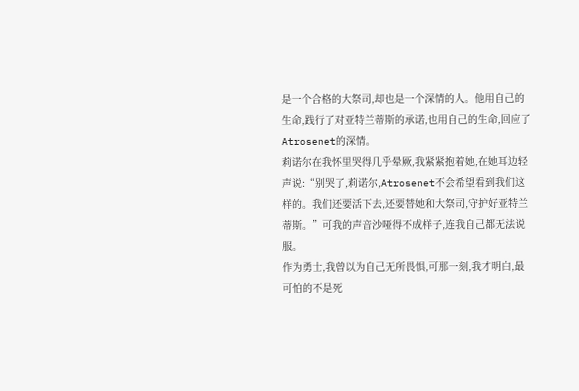是一个合格的大祭司,却也是一个深情的人。他用自己的生命,践行了对亚特兰蒂斯的承诺,也用自己的生命,回应了Atrosenet的深情。
莉诺尔在我怀里哭得几乎晕厥,我紧紧抱着她,在她耳边轻声说:“别哭了,莉诺尔,Atrosenet不会希望看到我们这样的。我们还要活下去,还要替她和大祭司,守护好亚特兰蒂斯。”可我的声音沙哑得不成样子,连我自己都无法说服。
作为勇士,我曾以为自己无所畏惧,可那一刻,我才明白,最可怕的不是死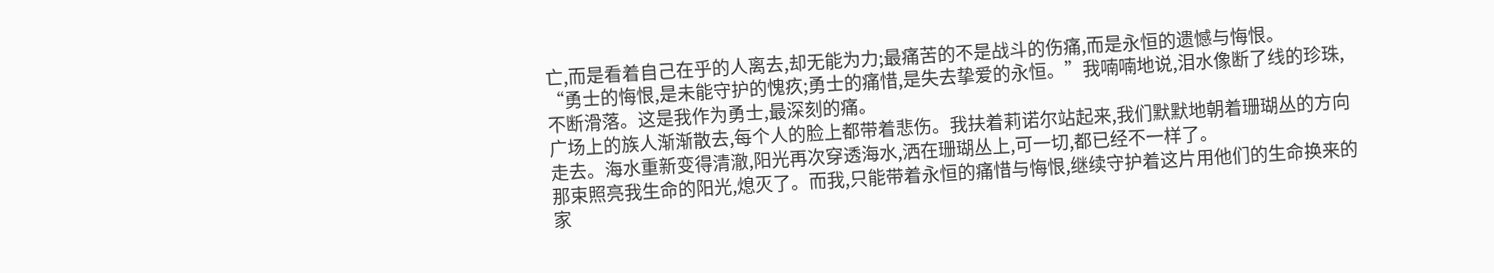亡,而是看着自己在乎的人离去,却无能为力;最痛苦的不是战斗的伤痛,而是永恒的遗憾与悔恨。
“勇士的悔恨,是未能守护的愧疚;勇士的痛惜,是失去挚爱的永恒。”我喃喃地说,泪水像断了线的珍珠,不断滑落。这是我作为勇士,最深刻的痛。
广场上的族人渐渐散去,每个人的脸上都带着悲伤。我扶着莉诺尔站起来,我们默默地朝着珊瑚丛的方向走去。海水重新变得清澈,阳光再次穿透海水,洒在珊瑚丛上,可一切,都已经不一样了。
那束照亮我生命的阳光,熄灭了。而我,只能带着永恒的痛惜与悔恨,继续守护着这片用他们的生命换来的家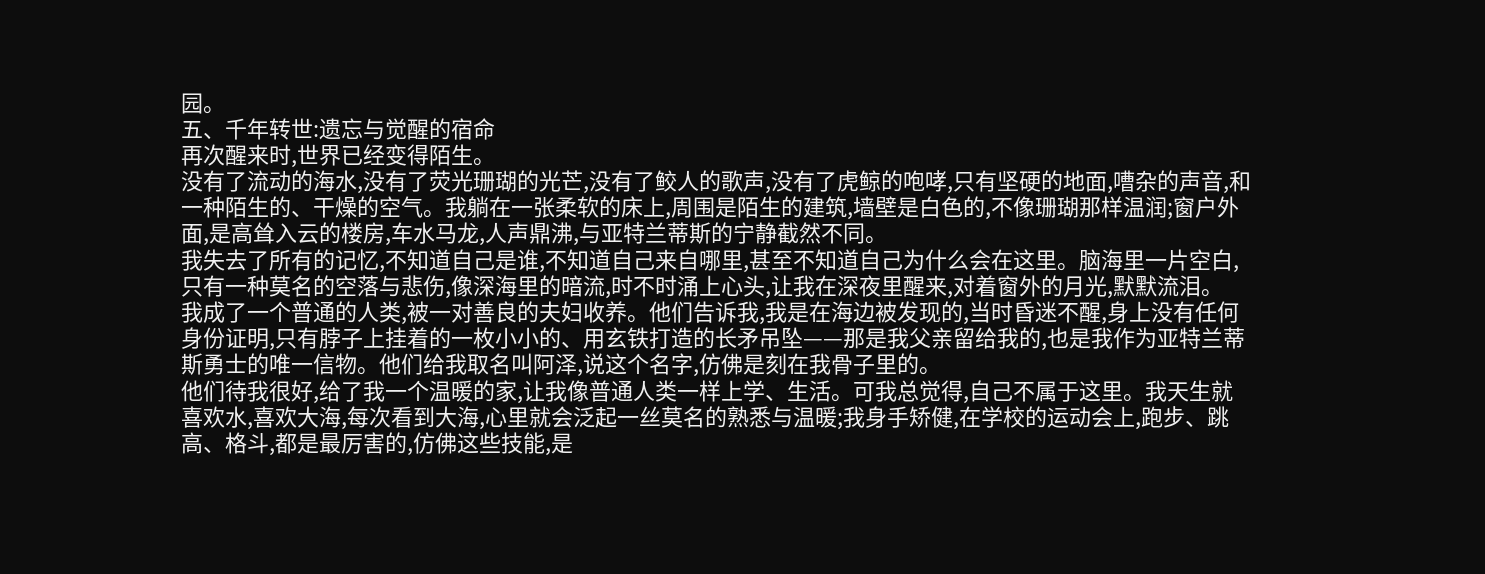园。
五、千年转世:遗忘与觉醒的宿命
再次醒来时,世界已经变得陌生。
没有了流动的海水,没有了荧光珊瑚的光芒,没有了鲛人的歌声,没有了虎鲸的咆哮,只有坚硬的地面,嘈杂的声音,和一种陌生的、干燥的空气。我躺在一张柔软的床上,周围是陌生的建筑,墙壁是白色的,不像珊瑚那样温润;窗户外面,是高耸入云的楼房,车水马龙,人声鼎沸,与亚特兰蒂斯的宁静截然不同。
我失去了所有的记忆,不知道自己是谁,不知道自己来自哪里,甚至不知道自己为什么会在这里。脑海里一片空白,只有一种莫名的空落与悲伤,像深海里的暗流,时不时涌上心头,让我在深夜里醒来,对着窗外的月光,默默流泪。
我成了一个普通的人类,被一对善良的夫妇收养。他们告诉我,我是在海边被发现的,当时昏迷不醒,身上没有任何身份证明,只有脖子上挂着的一枚小小的、用玄铁打造的长矛吊坠——那是我父亲留给我的,也是我作为亚特兰蒂斯勇士的唯一信物。他们给我取名叫阿泽,说这个名字,仿佛是刻在我骨子里的。
他们待我很好,给了我一个温暖的家,让我像普通人类一样上学、生活。可我总觉得,自己不属于这里。我天生就喜欢水,喜欢大海,每次看到大海,心里就会泛起一丝莫名的熟悉与温暖;我身手矫健,在学校的运动会上,跑步、跳高、格斗,都是最厉害的,仿佛这些技能,是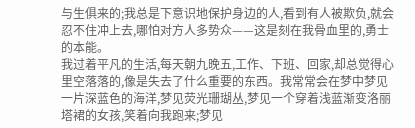与生俱来的;我总是下意识地保护身边的人,看到有人被欺负,就会忍不住冲上去,哪怕对方人多势众——这是刻在我骨血里的,勇士的本能。
我过着平凡的生活,每天朝九晚五,工作、下班、回家,却总觉得心里空落落的,像是失去了什么重要的东西。我常常会在梦中梦见一片深蓝色的海洋,梦见荧光珊瑚丛,梦见一个穿着浅蓝渐变洛丽塔裙的女孩,笑着向我跑来;梦见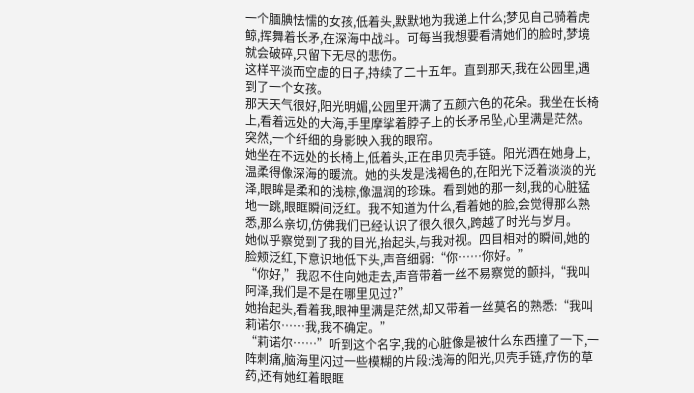一个腼腆怯懦的女孩,低着头,默默地为我递上什么;梦见自己骑着虎鲸,挥舞着长矛,在深海中战斗。可每当我想要看清她们的脸时,梦境就会破碎,只留下无尽的悲伤。
这样平淡而空虚的日子,持续了二十五年。直到那天,我在公园里,遇到了一个女孩。
那天天气很好,阳光明媚,公园里开满了五颜六色的花朵。我坐在长椅上,看着远处的大海,手里摩挲着脖子上的长矛吊坠,心里满是茫然。突然,一个纤细的身影映入我的眼帘。
她坐在不远处的长椅上,低着头,正在串贝壳手链。阳光洒在她身上,温柔得像深海的暖流。她的头发是浅褐色的,在阳光下泛着淡淡的光泽,眼眸是柔和的浅棕,像温润的珍珠。看到她的那一刻,我的心脏猛地一跳,眼眶瞬间泛红。我不知道为什么,看着她的脸,会觉得那么熟悉,那么亲切,仿佛我们已经认识了很久很久,跨越了时光与岁月。
她似乎察觉到了我的目光,抬起头,与我对视。四目相对的瞬间,她的脸颊泛红,下意识地低下头,声音细弱:“你……你好。”
“你好,”我忍不住向她走去,声音带着一丝不易察觉的颤抖,“我叫阿泽,我们是不是在哪里见过?”
她抬起头,看着我,眼神里满是茫然,却又带着一丝莫名的熟悉:“我叫莉诺尔……我,我不确定。”
“莉诺尔……”听到这个名字,我的心脏像是被什么东西撞了一下,一阵刺痛,脑海里闪过一些模糊的片段:浅海的阳光,贝壳手链,疗伤的草药,还有她红着眼眶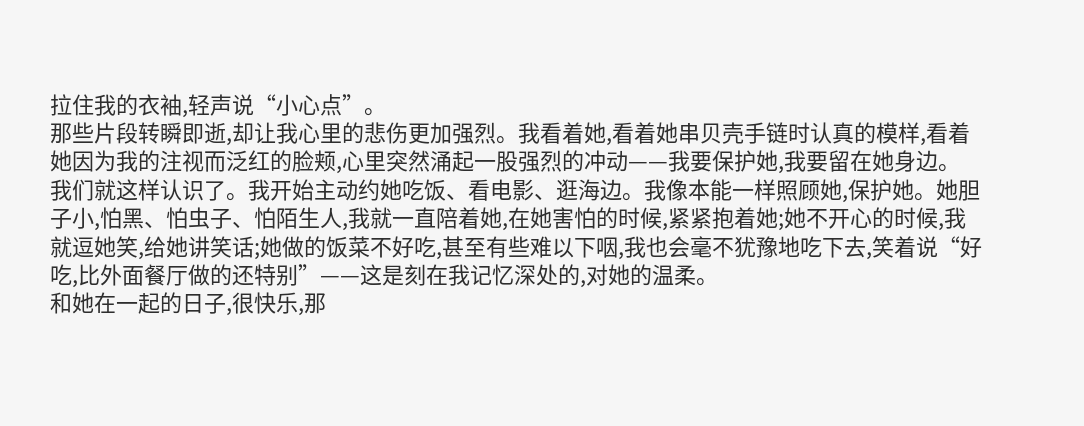拉住我的衣袖,轻声说“小心点”。
那些片段转瞬即逝,却让我心里的悲伤更加强烈。我看着她,看着她串贝壳手链时认真的模样,看着她因为我的注视而泛红的脸颊,心里突然涌起一股强烈的冲动——我要保护她,我要留在她身边。
我们就这样认识了。我开始主动约她吃饭、看电影、逛海边。我像本能一样照顾她,保护她。她胆子小,怕黑、怕虫子、怕陌生人,我就一直陪着她,在她害怕的时候,紧紧抱着她;她不开心的时候,我就逗她笑,给她讲笑话;她做的饭菜不好吃,甚至有些难以下咽,我也会毫不犹豫地吃下去,笑着说“好吃,比外面餐厅做的还特别”——这是刻在我记忆深处的,对她的温柔。
和她在一起的日子,很快乐,那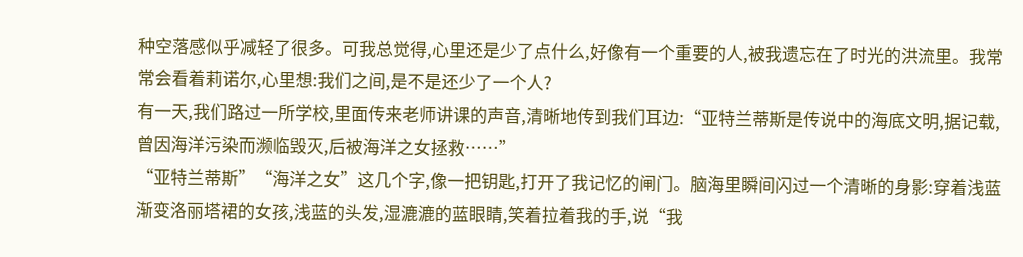种空落感似乎减轻了很多。可我总觉得,心里还是少了点什么,好像有一个重要的人,被我遗忘在了时光的洪流里。我常常会看着莉诺尔,心里想:我们之间,是不是还少了一个人?
有一天,我们路过一所学校,里面传来老师讲课的声音,清晰地传到我们耳边:“亚特兰蒂斯是传说中的海底文明,据记载,曾因海洋污染而濒临毁灭,后被海洋之女拯救……”
“亚特兰蒂斯”“海洋之女”这几个字,像一把钥匙,打开了我记忆的闸门。脑海里瞬间闪过一个清晰的身影:穿着浅蓝渐变洛丽塔裙的女孩,浅蓝的头发,湿漉漉的蓝眼睛,笑着拉着我的手,说“我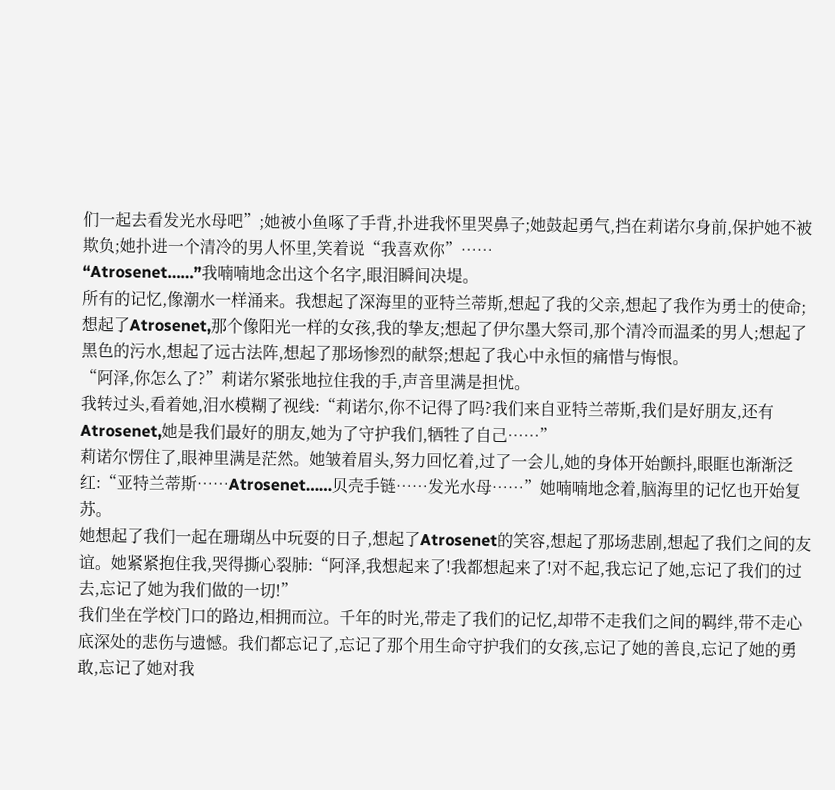们一起去看发光水母吧”;她被小鱼啄了手背,扑进我怀里哭鼻子;她鼓起勇气,挡在莉诺尔身前,保护她不被欺负;她扑进一个清冷的男人怀里,笑着说“我喜欢你”……
“Atrosenet……”我喃喃地念出这个名字,眼泪瞬间决堤。
所有的记忆,像潮水一样涌来。我想起了深海里的亚特兰蒂斯,想起了我的父亲,想起了我作为勇士的使命;想起了Atrosenet,那个像阳光一样的女孩,我的挚友;想起了伊尔墨大祭司,那个清冷而温柔的男人;想起了黑色的污水,想起了远古法阵,想起了那场惨烈的献祭;想起了我心中永恒的痛惜与悔恨。
“阿泽,你怎么了?”莉诺尔紧张地拉住我的手,声音里满是担忧。
我转过头,看着她,泪水模糊了视线:“莉诺尔,你不记得了吗?我们来自亚特兰蒂斯,我们是好朋友,还有Atrosenet,她是我们最好的朋友,她为了守护我们,牺牲了自己……”
莉诺尔愣住了,眼神里满是茫然。她皱着眉头,努力回忆着,过了一会儿,她的身体开始颤抖,眼眶也渐渐泛红:“亚特兰蒂斯……Atrosenet……贝壳手链……发光水母……”她喃喃地念着,脑海里的记忆也开始复苏。
她想起了我们一起在珊瑚丛中玩耍的日子,想起了Atrosenet的笑容,想起了那场悲剧,想起了我们之间的友谊。她紧紧抱住我,哭得撕心裂肺:“阿泽,我想起来了!我都想起来了!对不起,我忘记了她,忘记了我们的过去,忘记了她为我们做的一切!”
我们坐在学校门口的路边,相拥而泣。千年的时光,带走了我们的记忆,却带不走我们之间的羁绊,带不走心底深处的悲伤与遗憾。我们都忘记了,忘记了那个用生命守护我们的女孩,忘记了她的善良,忘记了她的勇敢,忘记了她对我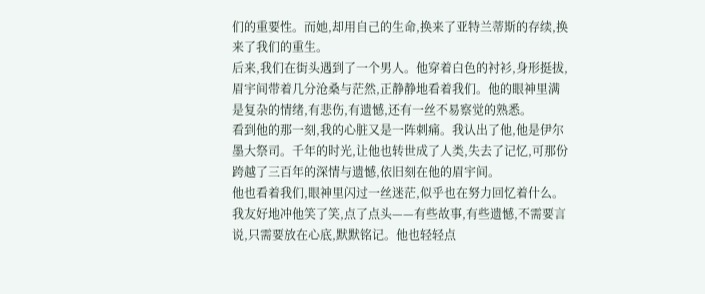们的重要性。而她,却用自己的生命,换来了亚特兰蒂斯的存续,换来了我们的重生。
后来,我们在街头遇到了一个男人。他穿着白色的衬衫,身形挺拔,眉宇间带着几分沧桑与茫然,正静静地看着我们。他的眼神里满是复杂的情绪,有悲伤,有遗憾,还有一丝不易察觉的熟悉。
看到他的那一刻,我的心脏又是一阵刺痛。我认出了他,他是伊尔墨大祭司。千年的时光,让他也转世成了人类,失去了记忆,可那份跨越了三百年的深情与遗憾,依旧刻在他的眉宇间。
他也看着我们,眼神里闪过一丝迷茫,似乎也在努力回忆着什么。我友好地冲他笑了笑,点了点头——有些故事,有些遗憾,不需要言说,只需要放在心底,默默铭记。他也轻轻点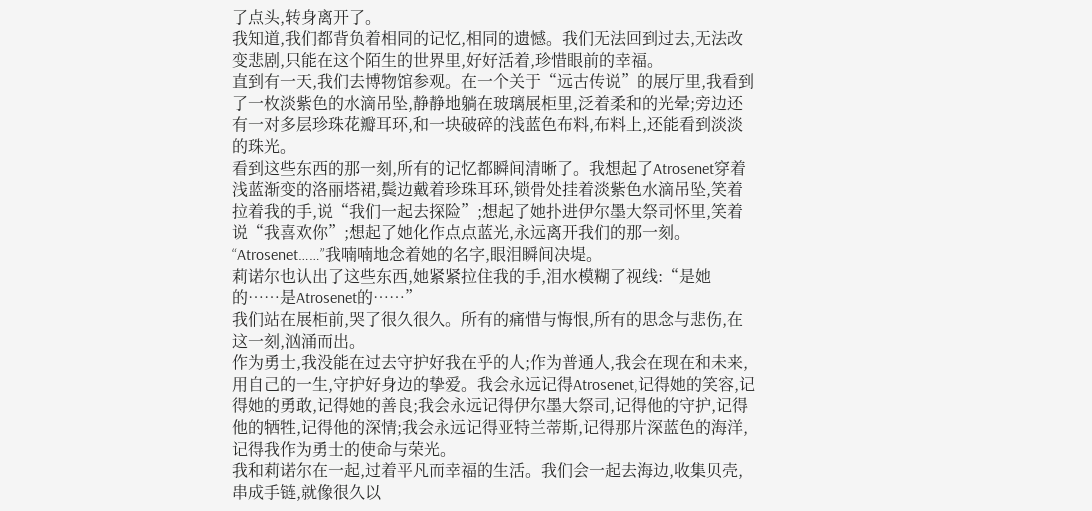了点头,转身离开了。
我知道,我们都背负着相同的记忆,相同的遗憾。我们无法回到过去,无法改变悲剧,只能在这个陌生的世界里,好好活着,珍惜眼前的幸福。
直到有一天,我们去博物馆参观。在一个关于“远古传说”的展厅里,我看到了一枚淡紫色的水滴吊坠,静静地躺在玻璃展柜里,泛着柔和的光晕;旁边还有一对多层珍珠花瓣耳环,和一块破碎的浅蓝色布料,布料上,还能看到淡淡的珠光。
看到这些东西的那一刻,所有的记忆都瞬间清晰了。我想起了Atrosenet穿着浅蓝渐变的洛丽塔裙,鬓边戴着珍珠耳环,锁骨处挂着淡紫色水滴吊坠,笑着拉着我的手,说“我们一起去探险”;想起了她扑进伊尔墨大祭司怀里,笑着说“我喜欢你”;想起了她化作点点蓝光,永远离开我们的那一刻。
“Atrosenet……”我喃喃地念着她的名字,眼泪瞬间决堤。
莉诺尔也认出了这些东西,她紧紧拉住我的手,泪水模糊了视线:“是她的……是Atrosenet的……”
我们站在展柜前,哭了很久很久。所有的痛惜与悔恨,所有的思念与悲伤,在这一刻,汹涌而出。
作为勇士,我没能在过去守护好我在乎的人;作为普通人,我会在现在和未来,用自己的一生,守护好身边的挚爱。我会永远记得Atrosenet,记得她的笑容,记得她的勇敢,记得她的善良;我会永远记得伊尔墨大祭司,记得他的守护,记得他的牺牲,记得他的深情;我会永远记得亚特兰蒂斯,记得那片深蓝色的海洋,记得我作为勇士的使命与荣光。
我和莉诺尔在一起,过着平凡而幸福的生活。我们会一起去海边,收集贝壳,串成手链,就像很久以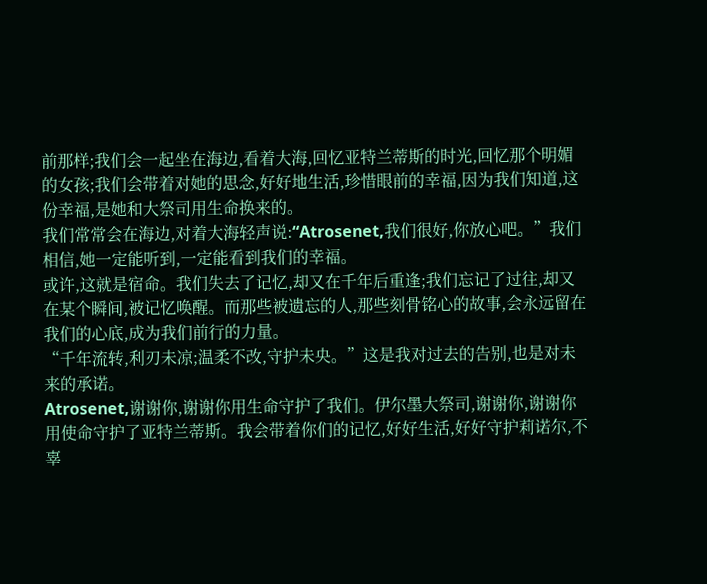前那样;我们会一起坐在海边,看着大海,回忆亚特兰蒂斯的时光,回忆那个明媚的女孩;我们会带着对她的思念,好好地生活,珍惜眼前的幸福,因为我们知道,这份幸福,是她和大祭司用生命换来的。
我们常常会在海边,对着大海轻声说:“Atrosenet,我们很好,你放心吧。”我们相信,她一定能听到,一定能看到我们的幸福。
或许,这就是宿命。我们失去了记忆,却又在千年后重逢;我们忘记了过往,却又在某个瞬间,被记忆唤醒。而那些被遗忘的人,那些刻骨铭心的故事,会永远留在我们的心底,成为我们前行的力量。
“千年流转,利刃未凉;温柔不改,守护未央。”这是我对过去的告别,也是对未来的承诺。
Atrosenet,谢谢你,谢谢你用生命守护了我们。伊尔墨大祭司,谢谢你,谢谢你用使命守护了亚特兰蒂斯。我会带着你们的记忆,好好生活,好好守护莉诺尔,不辜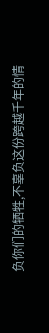负你们的牺牲,不辜负这份跨越千年的情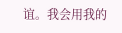谊。我会用我的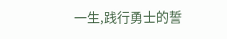一生,践行勇士的誓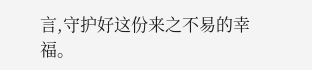言,守护好这份来之不易的幸福。